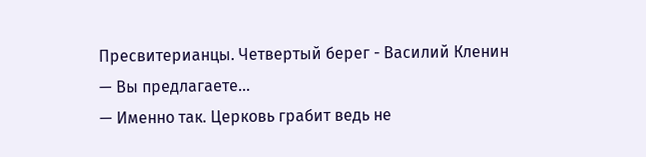Пресвитерианцы. Четвертый берег - Василий Кленин
— Вы предлагаете…
— Именно так. Церковь грабит ведь не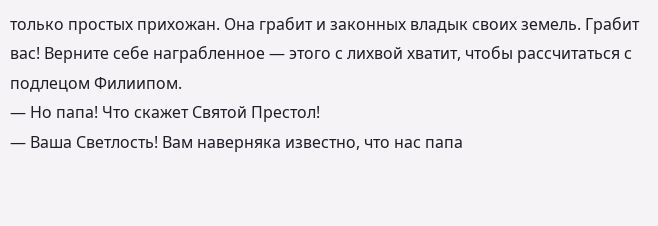только простых прихожан. Она грабит и законных владык своих земель. Грабит вас! Верните себе награбленное — этого с лихвой хватит, чтобы рассчитаться с подлецом Филиипом.
— Но папа! Что скажет Святой Престол!
— Ваша Светлость! Вам наверняка известно, что нас папа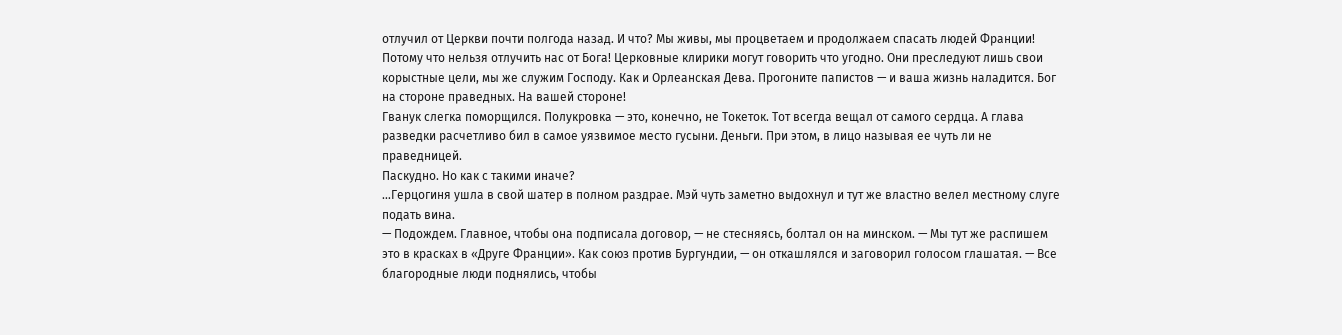отлучил от Церкви почти полгода назад. И что? Мы живы, мы процветаем и продолжаем спасать людей Франции! Потому что нельзя отлучить нас от Бога! Церковные клирики могут говорить что угодно. Они преследуют лишь свои корыстные цели, мы же служим Господу. Как и Орлеанская Дева. Прогоните папистов — и ваша жизнь наладится. Бог на стороне праведных. На вашей стороне!
Гванук слегка поморщился. Полукровка — это, конечно, не Токеток. Тот всегда вещал от самого сердца. А глава разведки расчетливо бил в самое уязвимое место гусыни. Деньги. При этом, в лицо называя ее чуть ли не праведницей.
Паскудно. Но как с такими иначе?
…Герцогиня ушла в свой шатер в полном раздрае. Мэй чуть заметно выдохнул и тут же властно велел местному слуге подать вина.
— Подождем. Главное, чтобы она подписала договор, — не стесняясь, болтал он на минском. — Мы тут же распишем это в красках в «Друге Франции». Как союз против Бургундии, — он откашлялся и заговорил голосом глашатая. — Все благородные люди поднялись, чтобы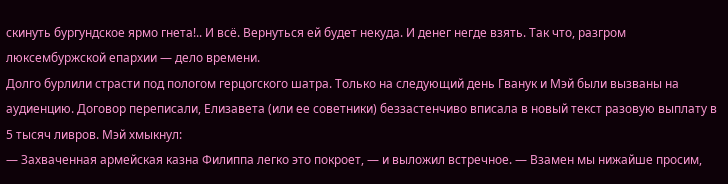скинуть бургундское ярмо гнета!.. И всё. Вернуться ей будет некуда. И денег негде взять. Так что, разгром люксембуржской епархии — дело времени.
Долго бурлили страсти под пологом герцогского шатра. Только на следующий день Гванук и Мэй были вызваны на аудиенцию. Договор переписали, Елизавета (или ее советники) беззастенчиво вписала в новый текст разовую выплату в 5 тысяч ливров. Мэй хмыкнул:
— Захваченная армейская казна Филиппа легко это покроет, — и выложил встречное. — Взамен мы нижайше просим,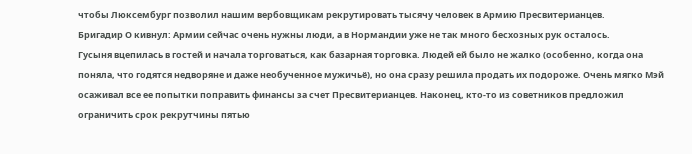чтобы Люксембург позволил нашим вербовщикам рекрутировать тысячу человек в Армию Пресвитерианцев.
Бригадир О кивнул: Армии сейчас очень нужны люди, а в Нормандии уже не так много бесхозных рук осталось.
Гусыня вцепилась в гостей и начала торговаться, как базарная торговка. Людей ей было не жалко (особенно, когда она поняла, что годятся недворяне и даже необученное мужичьё), но она сразу решила продать их подороже. Очень мягко Мэй осаживал все ее попытки поправить финансы за счет Пресвитерианцев. Наконец, кто-то из советников предложил ограничить срок рекрутчины пятью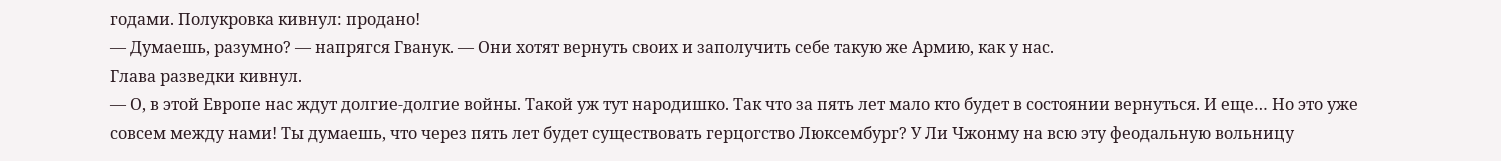годами. Полукровка кивнул: продано!
— Думаешь, разумно? — напрягся Гванук. — Они хотят вернуть своих и заполучить себе такую же Армию, как у нас.
Глава разведки кивнул.
— О, в этой Европе нас ждут долгие-долгие войны. Такой уж тут народишко. Так что за пять лет мало кто будет в состоянии вернуться. И еще… Но это уже совсем между нами! Ты думаешь, что через пять лет будет существовать герцогство Люксембург? У Ли Чжонму на всю эту феодальную вольницу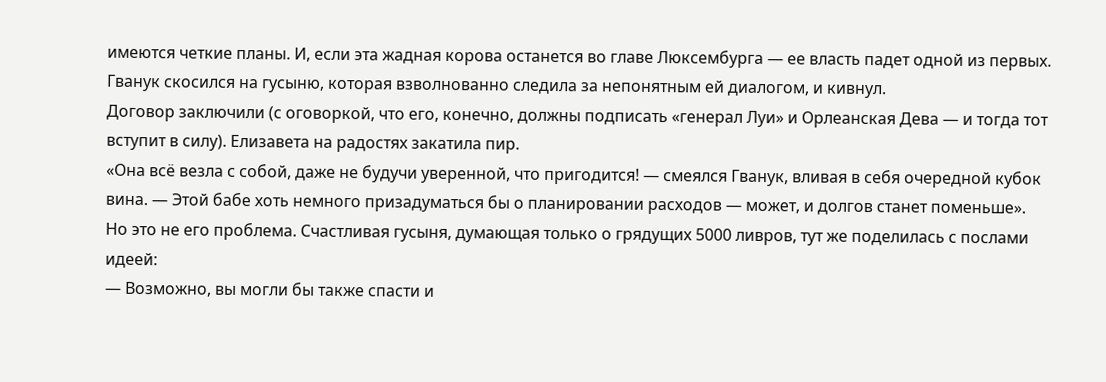имеются четкие планы. И, если эта жадная корова останется во главе Люксембурга — ее власть падет одной из первых.
Гванук скосился на гусыню, которая взволнованно следила за непонятным ей диалогом, и кивнул.
Договор заключили (с оговоркой, что его, конечно, должны подписать «генерал Луи» и Орлеанская Дева — и тогда тот вступит в силу). Елизавета на радостях закатила пир.
«Она всё везла с собой, даже не будучи уверенной, что пригодится! — смеялся Гванук, вливая в себя очередной кубок вина. — Этой бабе хоть немного призадуматься бы о планировании расходов — может, и долгов станет поменьше».
Но это не его проблема. Счастливая гусыня, думающая только о грядущих 5000 ливров, тут же поделилась с послами идеей:
— Возможно, вы могли бы также спасти и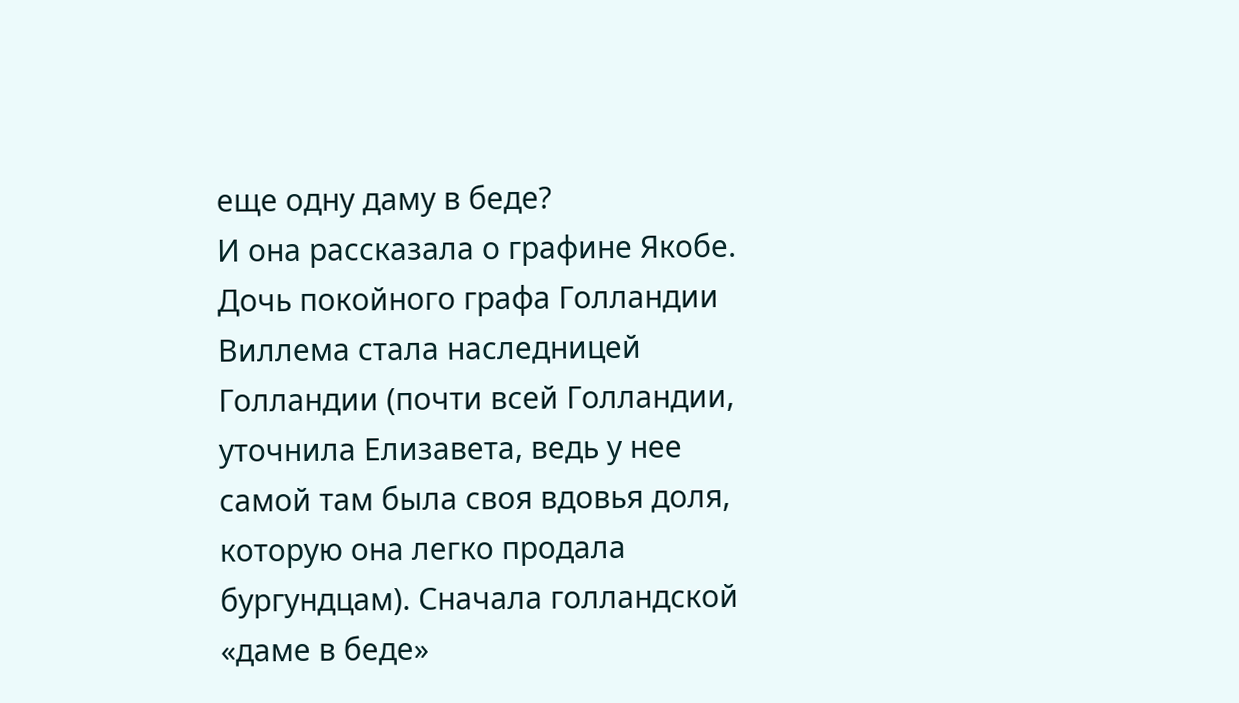еще одну даму в беде?
И она рассказала о графине Якобе. Дочь покойного графа Голландии Виллема стала наследницей Голландии (почти всей Голландии, уточнила Елизавета, ведь у нее самой там была своя вдовья доля, которую она легко продала бургундцам). Сначала голландской «даме в беде»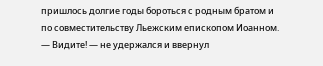пришлось долгие годы бороться с родным братом и по совместительству Льежским епископом Иоанном.
— Видите! — не удержался и ввернул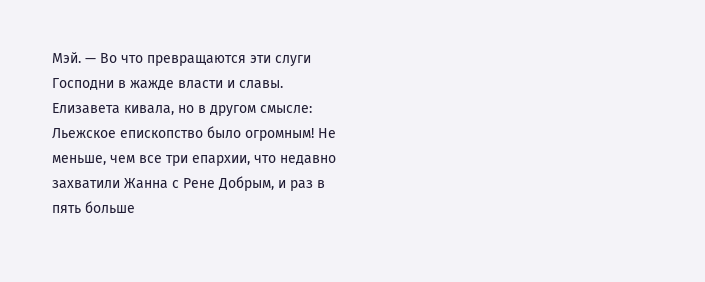Мэй. — Во что превращаются эти слуги Господни в жажде власти и славы.
Елизавета кивала, но в другом смысле: Льежское епископство было огромным! Не меньше, чем все три епархии, что недавно захватили Жанна с Рене Добрым, и раз в пять больше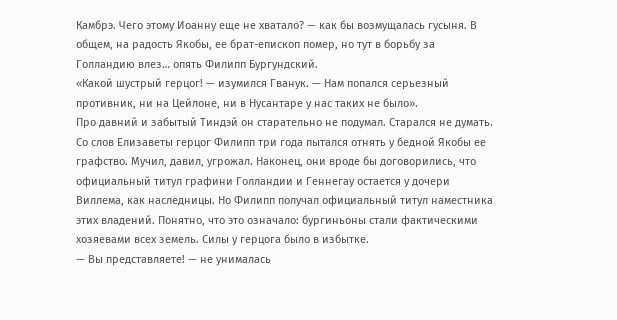Камбрэ. Чего этому Иоанну еще не хватало? — как бы возмущалась гусыня. В общем, на радость Якобы, ее брат-епископ помер, но тут в борьбу за Голландию влез… опять Филипп Бургундский.
«Какой шустрый герцог! — изумился Гванук. — Нам попался серьезный противник, ни на Цейлоне, ни в Нусантаре у нас таких не было».
Про давний и забытый Тиндэй он старательно не подумал. Старался не думать.
Со слов Елизаветы герцог Филипп три года пытался отнять у бедной Якобы ее графство. Мучил, давил, угрожал. Наконец, они вроде бы договорились, что официальный титул графини Голландии и Геннегау остается у дочери Виллема, как наследницы. Но Филипп получал официальный титул наместника этих владений. Понятно, что это означало: бургиньоны стали фактическими хозяевами всех земель. Силы у герцога было в избытке.
— Вы представляете! — не унималась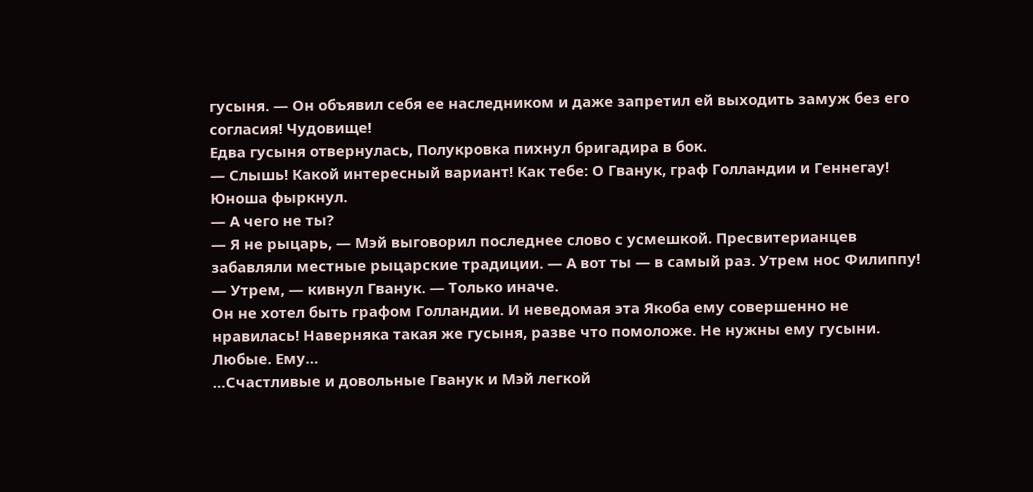гусыня. — Он объявил себя ее наследником и даже запретил ей выходить замуж без его согласия! Чудовище!
Едва гусыня отвернулась, Полукровка пихнул бригадира в бок.
— Слышь! Какой интересный вариант! Как тебе: О Гванук, граф Голландии и Геннегау!
Юноша фыркнул.
— А чего не ты?
— Я не рыцарь, — Мэй выговорил последнее слово с усмешкой. Пресвитерианцев забавляли местные рыцарские традиции. — А вот ты — в самый раз. Утрем нос Филиппу!
— Утрем, — кивнул Гванук. — Только иначе.
Он не хотел быть графом Голландии. И неведомая эта Якоба ему совершенно не нравилась! Наверняка такая же гусыня, разве что помоложе. Не нужны ему гусыни. Любые. Ему…
…Счастливые и довольные Гванук и Мэй легкой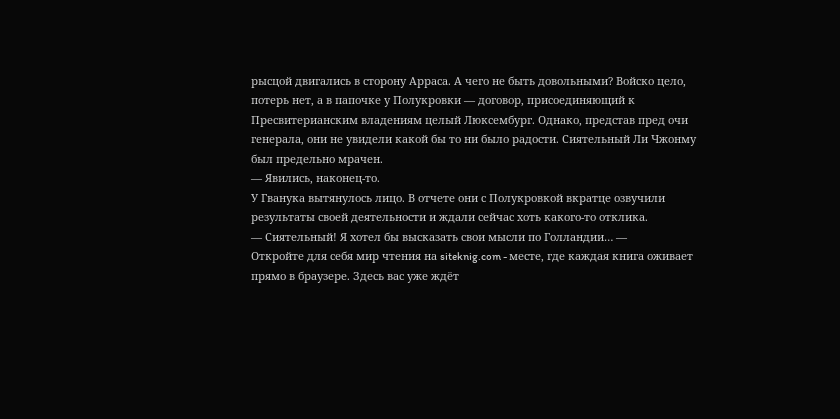рысцой двигались в сторону Арраса. А чего не быть довольными? Войско цело, потерь нет, а в папочке у Полукровки — договор, присоединяющий к Пресвитерианским владениям целый Люксембург. Однако, представ пред очи генерала, они не увидели какой бы то ни было радости. Сиятельный Ли Чжонму был предельно мрачен.
— Явились, наконец-то.
У Гванука вытянулось лицо. В отчете они с Полукровкой вкратце озвучили результаты своей деятельности и ждали сейчас хоть какого-то отклика.
— Сиятельный! Я хотел бы высказать свои мысли по Голландии… —
Откройте для себя мир чтения на siteknig.com - месте, где каждая книга оживает прямо в браузере. Здесь вас уже ждёт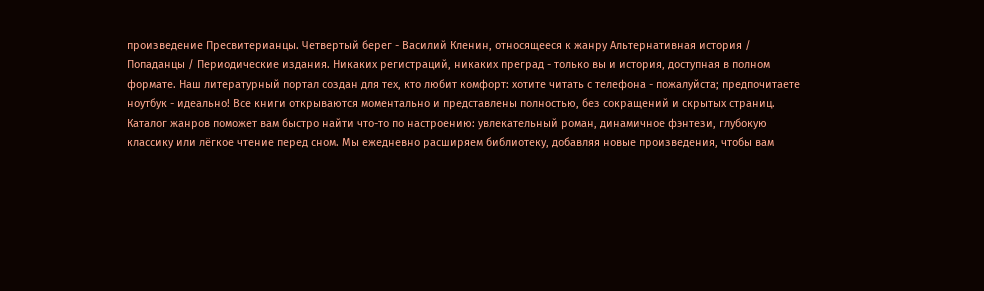произведение Пресвитерианцы. Четвертый берег - Василий Кленин, относящееся к жанру Альтернативная история / Попаданцы / Периодические издания. Никаких регистраций, никаких преград - только вы и история, доступная в полном формате. Наш литературный портал создан для тех, кто любит комфорт: хотите читать с телефона - пожалуйста; предпочитаете ноутбук - идеально! Все книги открываются моментально и представлены полностью, без сокращений и скрытых страниц. Каталог жанров поможет вам быстро найти что-то по настроению: увлекательный роман, динамичное фэнтези, глубокую классику или лёгкое чтение перед сном. Мы ежедневно расширяем библиотеку, добавляя новые произведения, чтобы вам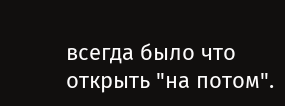всегда было что открыть "на потом".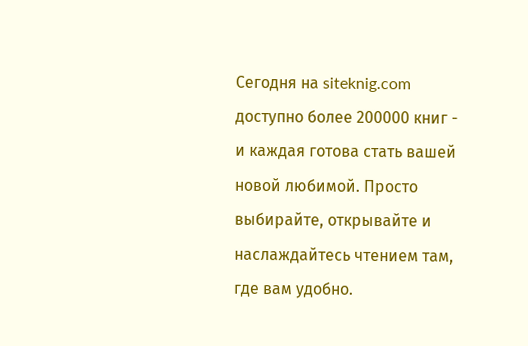Сегодня на siteknig.com доступно более 200000 книг - и каждая готова стать вашей новой любимой. Просто выбирайте, открывайте и наслаждайтесь чтением там, где вам удобно.